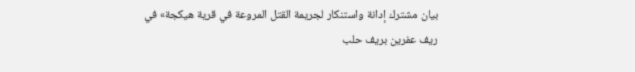بيان مشترك إدانة واستنكار لجريمة القتل المروعة في قرية هيكجة» في ريف عفرين بريف حلب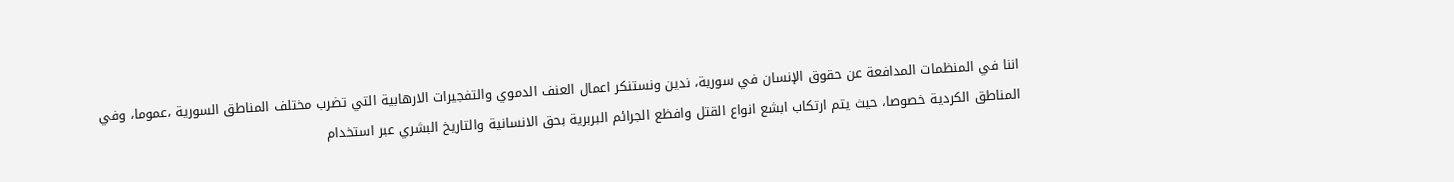اننا في المنظمات المدافعة عن حقوق الإنسان في سورية، ندين ونستنكر اعمال العنف الدموي والتفجيرات الارهابية التي تضرب مختلف المناطق السورية ،عموما، وفي المناطق الكردية خصوصا، حيث يتم ارتكاب ابشع انواع القتل وافظع الجرائم البربرية بحق الانسانية والتاريخ البشري عبر استخدام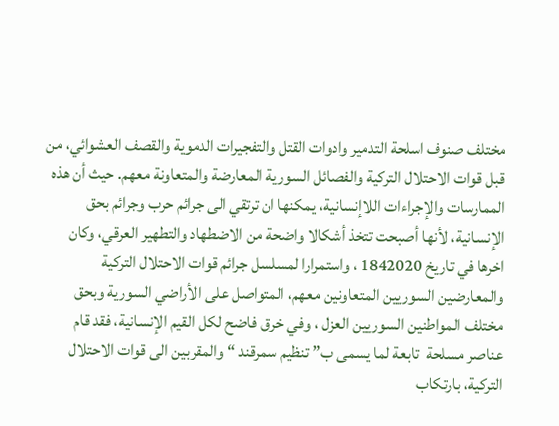مختلف صنوف اسلحة التدمير وادوات القتل والتفجيرات الدموية والقصف العشوائي، من قبل قوات الاحتلال التركية والفصائل السورية المعارضة والمتعاونة معهم. حيث أن هذه الممارسات والإجراءات اللاإنسانية، يمكنها ان ترتقي الى جرائم حرب وجرائم بحق الإنسانية، لأنها أصبحت تتخذ أشكالا واضحة من الاضطهاد والتطهير العرقي، وكان اخرها في تاريخ 1842020 ، واستمرارا لمسلسل جرائم قوات الاحتلال التركية والمعارضين السوريين المتعاونين معهم، المتواصل على الأراضي السورية وبحق مختلف المواطنين السوريين العزل ، وفي خرق فاضح لكل القيم الإنسانية، فقد قام عناصر مسلحة  تابعة لما يسمى ب” تنظيم سمرقند “والمقربين الى قوات الاحتلال التركية، بارتكاب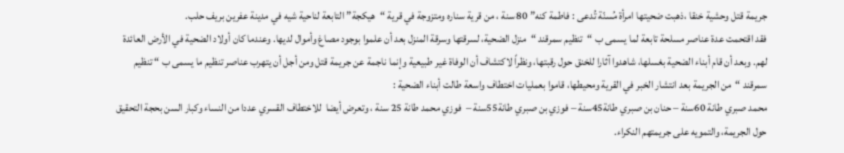جريمة قتل وحشية خنقا ،ذهبت ضحيتها امرأة مُسنّة تُدعى : فاطمة كنه” 80 سنة ، من قرية سناره ومتزوجة في قرية “هيكجة” التابعة لناحية شيه في مدينة عفرين بريف حلب.
فقد اقتحمت عدة عناصر مسلحة تابعة لما يسمى ب “تنظيم سمرقند “منزل الضحية، لسرقتها وسرقة المنزل بعد أن علموا بوجود مصاغ وأموال لديها. وعندما كان أولاد الضحية في الأرض العائدة لهم. وبعد أن قام أبناء الضحية بغسلها، شاهدوا آثارا للخنق حول رقبتها، ونظراً لاكتشاف أن الوفاة غير طبيعية وإنما ناجمة عن جريمة قتل ومن أجل أن يتهرب عناصر تنظيم ما يسمى ب “ تنظيم سمرقند “من الجريمة بعد انتشار الخبر في القرية ومحيطها، قاموا بعمليات اختطاف واسعة طالت أبناء الضحية :
محمد صبري طانة 60سنة – حنان بن صبري طانة45سنة – فوزي بن صبري طانة55سنة –  فوزي محمد طانة 25 سنة ، وتعرض أيضا  للاختطاف القسري عددا من النساء وكبار السن بحجة التحقيق حول الجريمة، والتمويه على جريمتهم النكراء.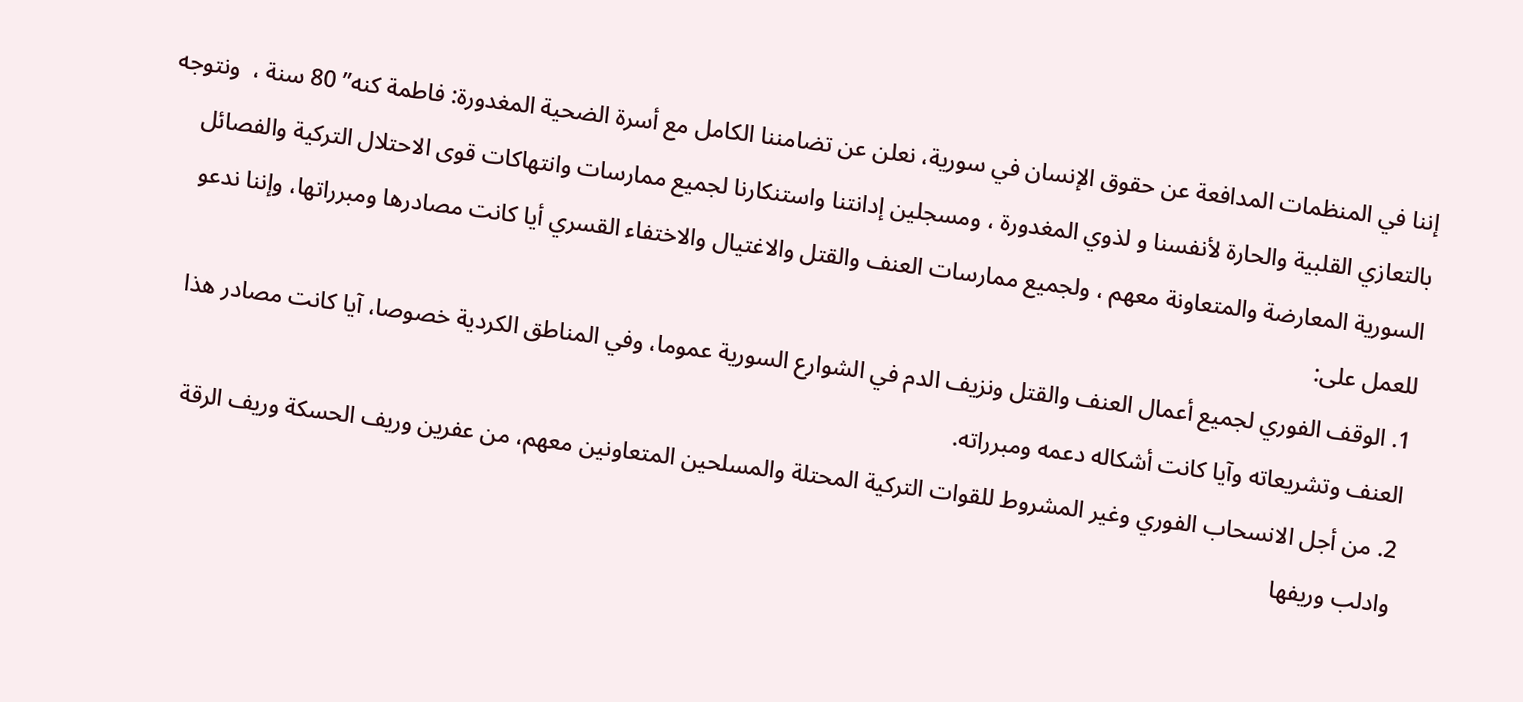إننا في المنظمات المدافعة عن حقوق الإنسان في سورية، نعلن عن تضامننا الكامل مع أسرة الضحية المغدورة: فاطمة كنه” 80 سنة ،  ونتوجه بالتعازي القلبية والحارة لأنفسنا و لذوي المغدورة ، ومسجلين إدانتنا واستنكارنا لجميع ممارسات وانتهاكات قوى الاحتلال التركية والفصائل السورية المعارضة والمتعاونة معهم ، ولجميع ممارسات العنف والقتل والاغتيال والاختفاء القسري أيا كانت مصادرها ومبرراتها، وإننا ندعو للعمل على:
1. الوقف الفوري لجميع أعمال العنف والقتل ونزيف الدم في الشوارع السورية عموما، وفي المناطق الكردية خصوصا، آيا كانت مصادر هذا العنف وتشريعاته وآيا كانت أشكاله دعمه ومبرراته.
2. من أجل الانسحاب الفوري وغير المشروط للقوات التركية المحتلة والمسلحين المتعاونين معهم، من عفرين وريف الحسكة وريف الرقة وادلب وريفها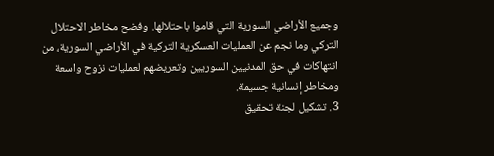وجميع الأراضي السورية التي قاموا باحتلالها. وفضح مخاطر الاحتلال التركي وما نجم عن العمليات العسكرية التركية في الأراضي السورية، من انتهاكات في حق المدنيين السوريين وتعريضهم لعمليات نزوح واسعة ومخاطر إنسانية جسيمة.
3. تشكيل لجنة تحقيق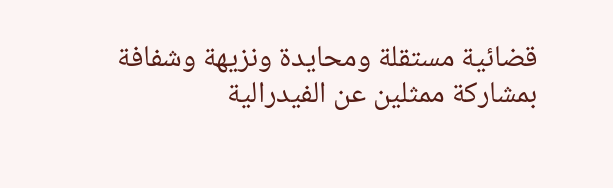قضائية مستقلة ومحايدة ونزيهة وشفافة بمشاركة ممثلين عن الفيدرالية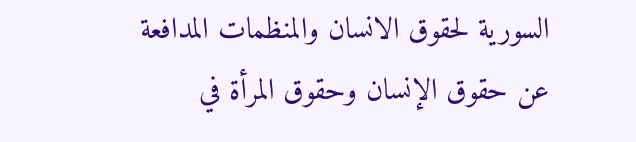السورية لحقوق الانسان والمنظمات المدافعة عن حقوق الإنسان وحقوق المرأة في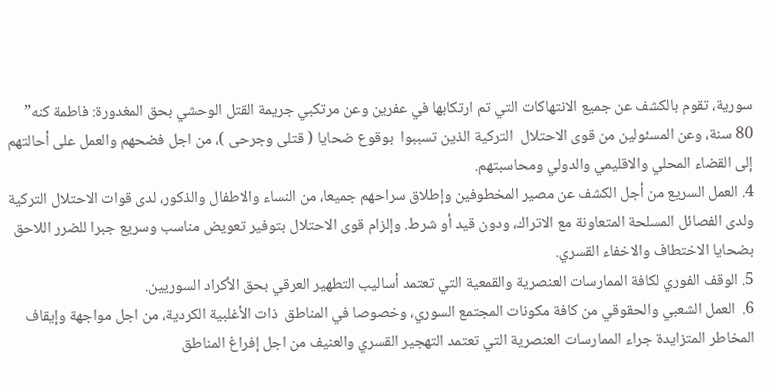سورية، تقوم بالكشف عن جميع الانتهاكات التي تم ارتكابها في عفرين وعن مرتكبي جريمة القتل الوحشي بحق المغدورة: فاطمة كنه” 80 سنة، وعن المسئولين من قوى الاحتلال  التركية الذين تسببوا  بوقوع ضحايا ( قتلى وجرحى )، من اجل فضحهم والعمل على أحالتهم إلى القضاء المحلي والاقليمي والدولي ومحاسبتهم.
4. العمل السريع من أجل الكشف عن مصير المخطوفين وإطلاق سراحهم جميعا، من النساء والاطفال والذكور، لدى قوات الاحتلال التركية ولدى الفصائل المسلحة المتعاونة مع الاتراك، ودون قيد أو شرط. وإلزام قوى الاحتلال بتوفير تعويض مناسب وسريع جبرا للضرر اللاحق بضحايا الاختطاف والاخفاء القسري.
5. الوقف الفوري لكافة الممارسات العنصرية والقمعية التي تعتمد أساليب التطهير العرقي بحق الأكراد السوريين.
6.  العمل الشعبي والحقوقي من كافة مكونات المجتمع السوري، وخصوصا في المناطق  ذات الأغلبية الكردية، من اجل مواجهة وإيقاف المخاطر المتزايدة جراء الممارسات العنصرية التي تعتمد التهجير القسري والعنيف من اجل إفراغ المناطق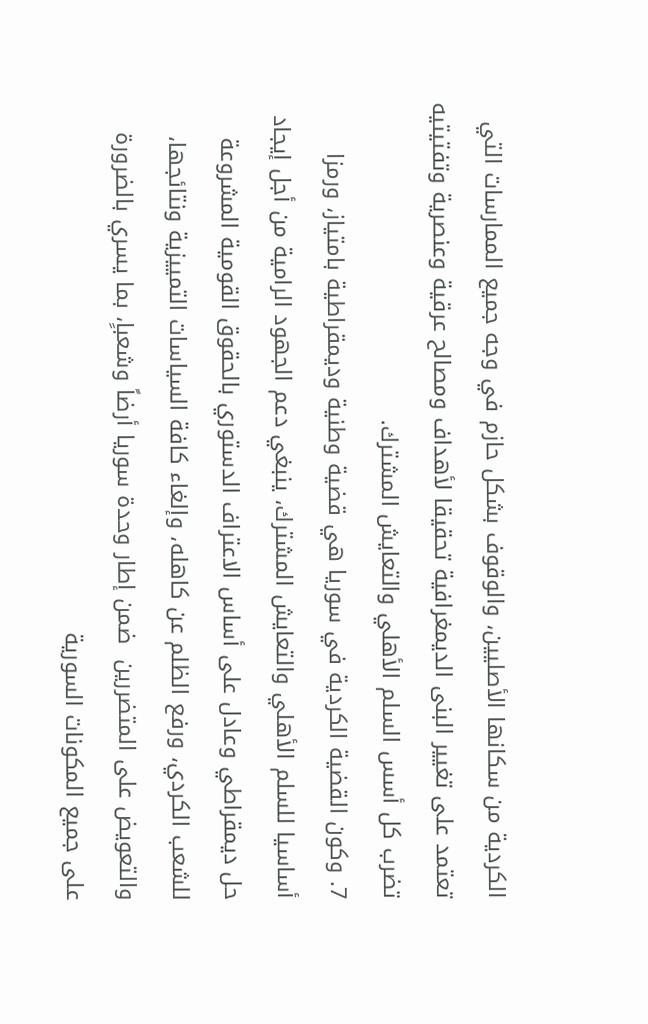الكردية من سكانها الأصليين، والوقوف بشكل حازم في وجه جميع الممارسات التي تعتمد على تغيير البنى الديمغرافية تحقيقا لأهداف ومصالح عرقية وعنصرية وتفتيتيه تضرب كل أسس السلم الأهلي والتعايش المشترك.
7. وكون القضية الكردية في سوريا هي قضية وطنية وديمقراطية بامتياز، ورمزا أساسيا للسلم الأهلي والتعايش المشترك، ينبغي دعم الجهود الرامية من أجل إيجاد حل ديمقراطي وعادل على أساس الاعتراف الدستوري بالحقوق القومية المشروعة للشعب الكردي، ورفع الظلم عن كاهله، وإلغاء كافة السياسات التمييزية ونتائجها، والتعويض على المتضررين  ضمن إطار وحدة سوريا أرضاً وشعباٍ، بما يسري بالضرورة على جميع المكونات السورية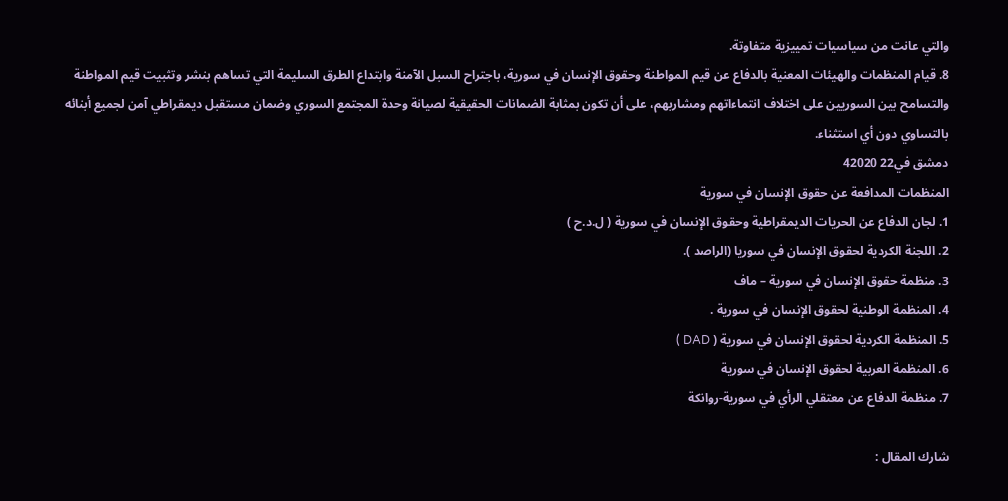والتي عانت من سياسيات تمييزية متفاوتة.
8. قيام المنظمات والهيئات المعنية بالدفاع عن قيم المواطنة وحقوق الإنسان في سورية، باجتراح السبل الآمنة وابتداع الطرق السليمة التي تساهم بنشر وتثبيت قيم المواطنة والتسامح بين السوريين على اختلاف انتماءاتهم ومشاربهم، على أن تكون بمثابة الضمانات الحقيقية لصيانة وحدة المجتمع السوري وضمان مستقبل ديمقراطي آمن لجميع أبنائه بالتساوي دون أي استثناء.
دمشق في22 42020
المنظمات المدافعة عن حقوق الإنسان في سورية
1. لجان الدفاع عن الحريات الديمقراطية وحقوق الإنسان في سورية ( ل.د.ح )
2. اللجنة الكردية لحقوق الإنسان في سوريا (الراصد ).
3. منظمة حقوق الإنسان في سورية – ماف
4. المنظمة الوطنية لحقوق الإنسان في سورية .
5. المنظمة الكردية لحقوق الإنسان في سورية ( DAD )
6. المنظمة العربية لحقوق الإنسان في سورية
7. منظمة الدفاع عن معتقلي الرأي في سورية-روانكة

شارك المقال :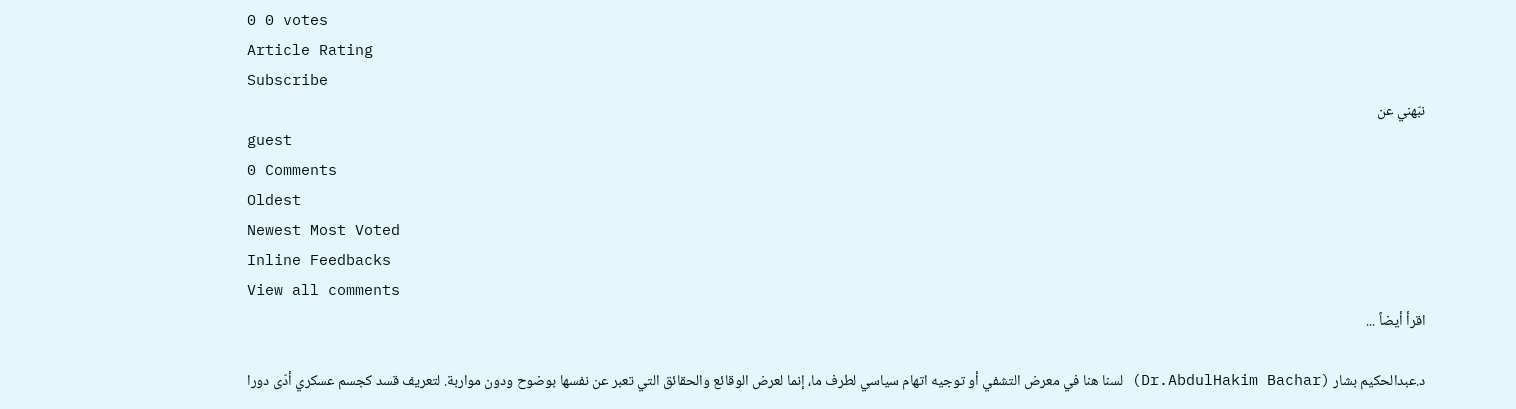0 0 votes
Article Rating
Subscribe
نبّهني عن
guest
0 Comments
Oldest
Newest Most Voted
Inline Feedbacks
View all comments
اقرأ أيضاً ...

د.عبدالحكيم بشار (Dr.AbdulHakim Bachar) لسنا هنا في معرض التشفي أو توجيه اتهام سياسي لطرف ما، إنما لعرض الوقائع والحقائق التي تعبر عن نفسها بوضوح ودون مواربة. لتعريف قسد كجسم عسكري أدّى دورا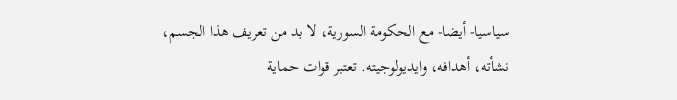سياسيا- أيضا- مع الحكومة السورية، لا بد من تعريف هذا الجسم، نشأته، أهدافه، وايديولوجيته. تعتبر قوات حماية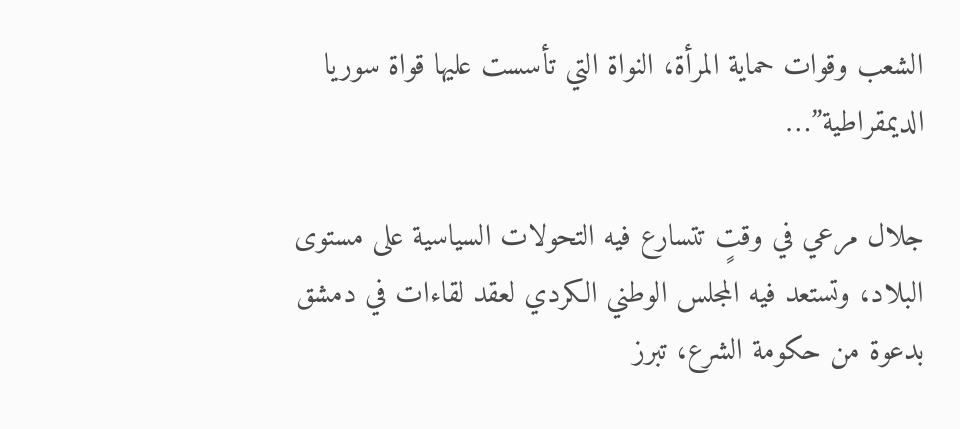الشعب وقوات حماية المرأة، النواة التي تأسست عليها قواة سوريا الديمقراطية”…

جلال مرعي في وقتٍ تتسارع فيه التحولات السياسية على مستوى البلاد، وتستعد فيه المجلس الوطني الكردي لعقد لقاءات في دمشق بدعوة من حكومة الشرع، تبرز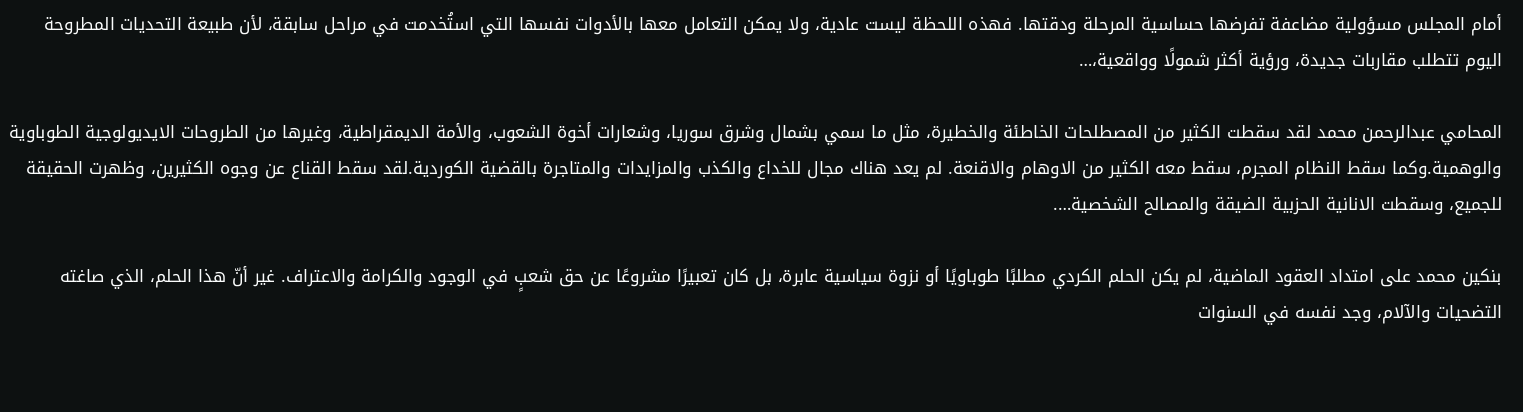أمام المجلس مسؤولية مضاعفة تفرضها حساسية المرحلة ودقتها. فهذه اللحظة ليست عادية، ولا يمكن التعامل معها بالأدوات نفسها التي استُخدمت في مراحل سابقة، لأن طبيعة التحديات المطروحة اليوم تتطلب مقاربات جديدة، ورؤية أكثر شمولًا وواقعية،…

المحامي عبدالرحمن محمد لقد سقطت الكثير من المصطلحات الخاطئة والخطيرة، مثل ما سمي بشمال وشرق سوريا، وشعارات أخوة الشعوب، والأمة الديمقراطية، وغيرها من الطروحات الايديولوجية الطوباوية والوهمية.وكما سقط النظام المجرم، سقط معه الكثير من الاوهام والاقنعة. لم يعد هناك مجال للخداع والكذب والمزايدات والمتاجرة بالقضية الكوردية.لقد سقط القناع عن وجوه الكثيرين، وظهرت الحقيقة للجميع، وسقطت الانانية الحزبية الضيقة والمصالح الشخصية….

بنكين محمد على امتداد العقود الماضية، لم يكن الحلم الكردي مطلبًا طوباويًا أو نزوة سياسية عابرة، بل كان تعبيرًا مشروعًا عن حق شعبٍ في الوجود والكرامة والاعتراف. غير أنّ هذا الحلم، الذي صاغته التضحيات والآلام، وجد نفسه في السنوات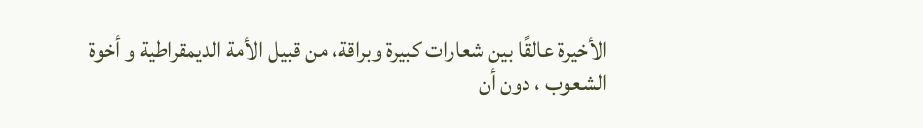الأخيرة عالقًا بين شعارات كبيرة وبراقة، من قبيل الأمة الديمقراطية و أخوة الشعوب ، دون أن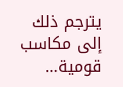يترجم ذلك إلى مكاسب قومية…